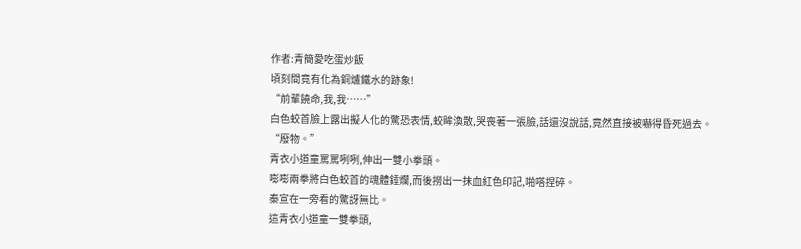作者:青簡愛吃蛋炒飯
頃刻間竟有化為銅爐鐵水的跡象!
“前輩饒命,我,我……”
白色蛟首臉上露出擬人化的驚恐表情,蛟眸渙散,哭喪著一張臉,話還沒說話,竟然直接被嚇得昏死過去。
“廢物。”
青衣小道童罵罵咧咧,伸出一雙小拳頭。
嘭嘭兩拳將白色蛟首的魂體錘爛,而後撈出一抹血紅色印記,啪嗒捏碎。
秦宣在一旁看的驚訝無比。
這青衣小道童一雙拳頭,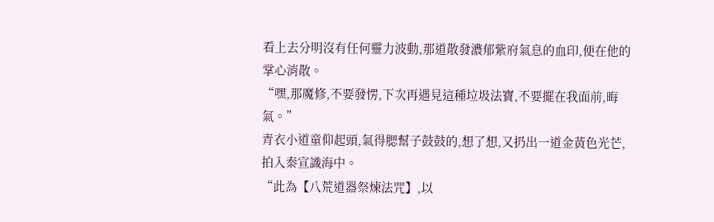看上去分明沒有任何靈力波動,那道散發濃郁紫府氣息的血印,便在他的掌心消散。
“嘿,那魔修,不要發愣,下次再遇見這種垃圾法寶,不要擺在我面前,晦氣。”
青衣小道童仰起頭,氣得腮幫子鼓鼓的,想了想,又扔出一道金黃色光芒,拍入秦宣識海中。
“此為【八荒道器祭煉法咒】,以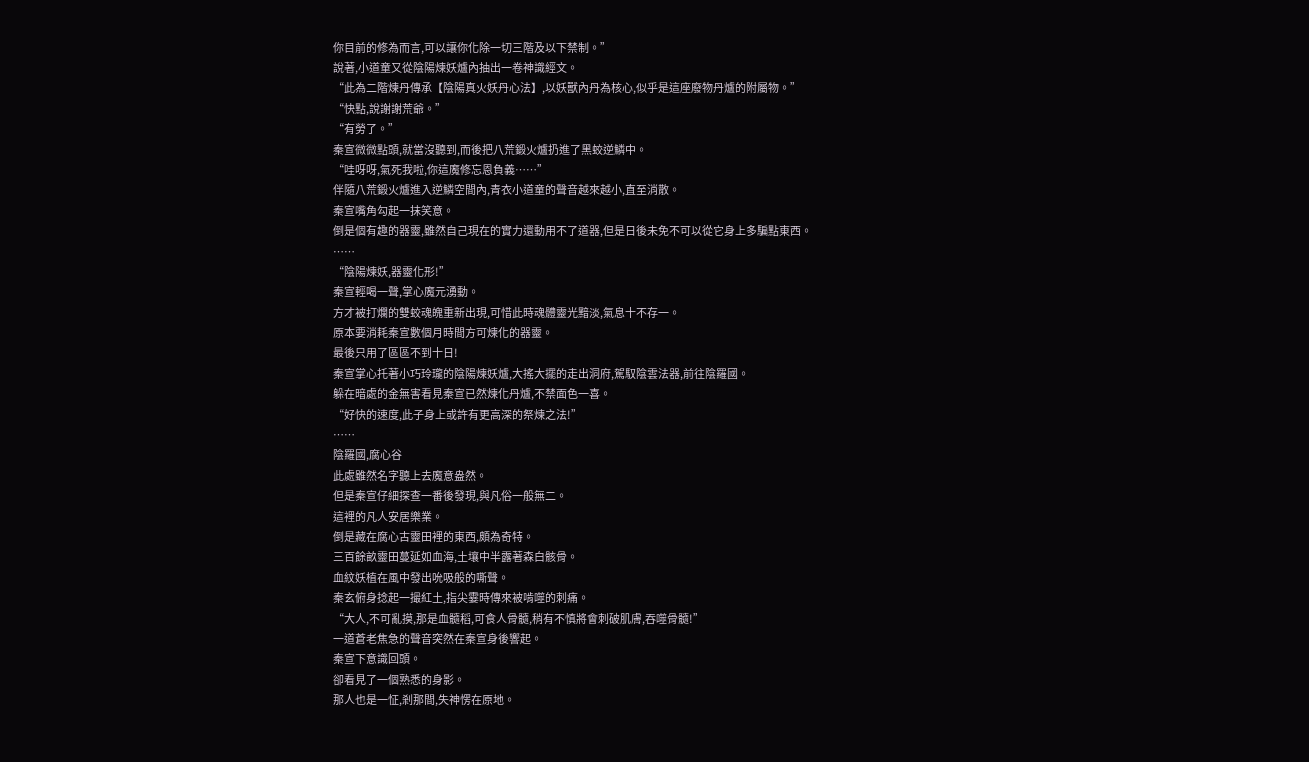你目前的修為而言,可以讓你化除一切三階及以下禁制。”
說著,小道童又從陰陽煉妖爐內抽出一卷神識經文。
“此為二階煉丹傳承【陰陽真火妖丹心法】,以妖獸內丹為核心,似乎是這座廢物丹爐的附屬物。”
“快點,說謝謝荒爺。”
“有勞了。”
秦宣微微點頭,就當沒聽到,而後把八荒鍛火爐扔進了黑蛟逆鱗中。
“哇呀呀,氣死我啦,你這魔修忘恩負義……”
伴隨八荒鍛火爐進入逆鱗空間內,青衣小道童的聲音越來越小,直至消散。
秦宣嘴角勾起一抹笑意。
倒是個有趣的器靈,雖然自己現在的實力還動用不了道器,但是日後未免不可以從它身上多騙點東西。
……
“陰陽煉妖,器靈化形!”
秦宣輕喝一聲,掌心魔元湧動。
方才被打爛的雙蛟魂魄重新出現,可惜此時魂體靈光黯淡,氣息十不存一。
原本要消耗秦宣數個月時間方可煉化的器靈。
最後只用了區區不到十日!
秦宣掌心托著小巧玲瓏的陰陽煉妖爐,大搖大擺的走出洞府,駕馭陰雲法器,前往陰羅國。
躲在暗處的金無害看見秦宣已然煉化丹爐,不禁面色一喜。
“好快的速度,此子身上或許有更高深的祭煉之法!”
……
陰羅國,腐心谷
此處雖然名字聽上去魔意盎然。
但是秦宣仔細探查一番後發現,與凡俗一般無二。
這裡的凡人安居樂業。
倒是藏在腐心古靈田裡的東西,頗為奇特。
三百餘畝靈田蔓延如血海,土壤中半露著森白骸骨。
血紋妖植在風中發出吮吸般的嘶聲。
秦玄俯身捻起一撮紅土,指尖霎時傳來被啃噬的刺痛。
“大人,不可亂摸,那是血髓稻,可食人骨髓,稍有不慎將會刺破肌膚,吞噬骨髓!”
一道蒼老焦急的聲音突然在秦宣身後響起。
秦宣下意識回頭。
卻看見了一個熟悉的身影。
那人也是一怔,剎那間,失神愣在原地。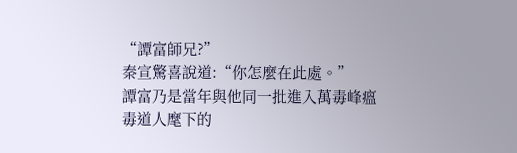“譚富師兄?”
秦宣驚喜說道:“你怎麼在此處。”
譚富乃是當年與他同一批進入萬毒峰瘟毒道人麾下的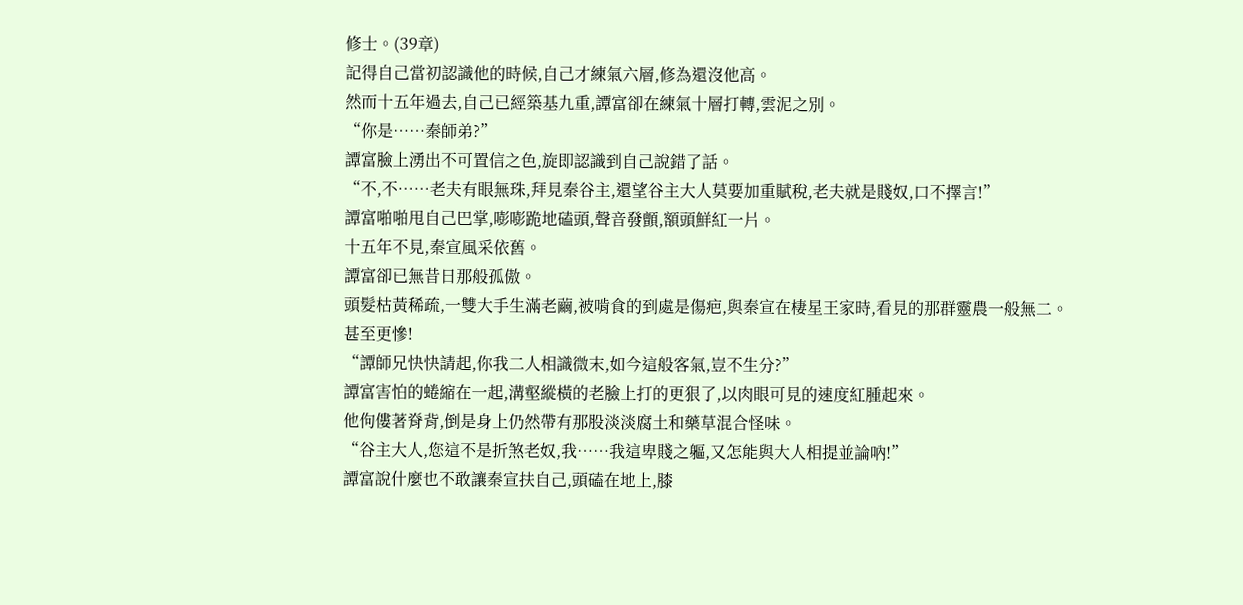修士。(39章)
記得自己當初認識他的時候,自己才練氣六層,修為還沒他高。
然而十五年過去,自己已經築基九重,譚富卻在練氣十層打轉,雲泥之別。
“你是……秦師弟?”
譚富臉上湧出不可置信之色,旋即認識到自己說錯了話。
“不,不……老夫有眼無珠,拜見秦谷主,還望谷主大人莫要加重賦稅,老夫就是賤奴,口不擇言!”
譚富啪啪甩自己巴掌,嘭嘭跪地磕頭,聲音發顫,額頭鮮紅一片。
十五年不見,秦宣風采依舊。
譚富卻已無昔日那般孤傲。
頭髮枯黃稀疏,一雙大手生滿老繭,被啃食的到處是傷疤,與秦宣在棲星王家時,看見的那群靈農一般無二。
甚至更慘!
“譚師兄快快請起,你我二人相識微末,如今這般客氣,豈不生分?”
譚富害怕的蜷縮在一起,溝壑縱橫的老臉上打的更狠了,以肉眼可見的速度紅腫起來。
他佝僂著脊背,倒是身上仍然帶有那股淡淡腐土和藥草混合怪味。
“谷主大人,您這不是折煞老奴,我……我這卑賤之軀,又怎能與大人相提並論吶!”
譚富說什麼也不敢讓秦宣扶自己,頭磕在地上,膝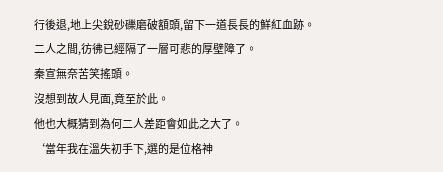行後退,地上尖銳砂礫磨破額頭,留下一道長長的鮮紅血跡。
二人之間,彷彿已經隔了一層可悲的厚壁障了。
秦宣無奈苦笑搖頭。
沒想到故人見面,竟至於此。
他也大概猜到為何二人差距會如此之大了。
‘當年我在溫失初手下,選的是位格神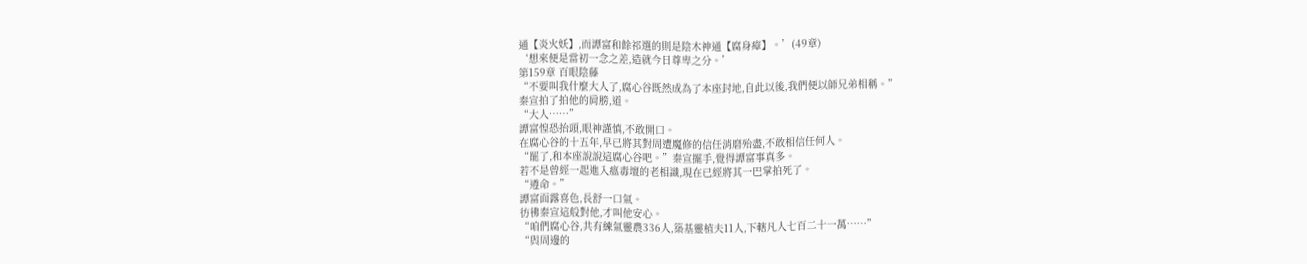通【炎火妖】,而譚富和餘祁選的則是陰木神通【腐身瘴】。’(49章)
‘想來便是當初一念之差,造就今日尊卑之分。’
第159章 百眼陰藤
“不要叫我什麼大人了,腐心谷既然成為了本座封地,自此以後,我們便以師兄弟相稱。”
秦宣拍了拍他的肩膀,道。
“大人……”
譚富惶恐抬頭,眼神謹慎,不敢開口。
在腐心谷的十五年,早已將其對周遭魔修的信任消磨殆盡,不敢相信任何人。
“罷了,和本座說說這腐心谷吧。”秦宣擺手,覺得譚富事真多。
若不是曾經一起進入瘟毒壇的老相識,現在已經將其一巴掌拍死了。
“遵命。”
譚富面露喜色,長舒一口氣。
彷彿秦宣這般對他,才叫他安心。
“咱們腐心谷,共有練氣靈農336人,築基靈植夫11人,下轄凡人七百二十一萬……”
“與周邊的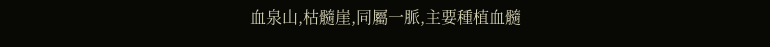血泉山,枯髓崖,同屬一脈,主要種植血髓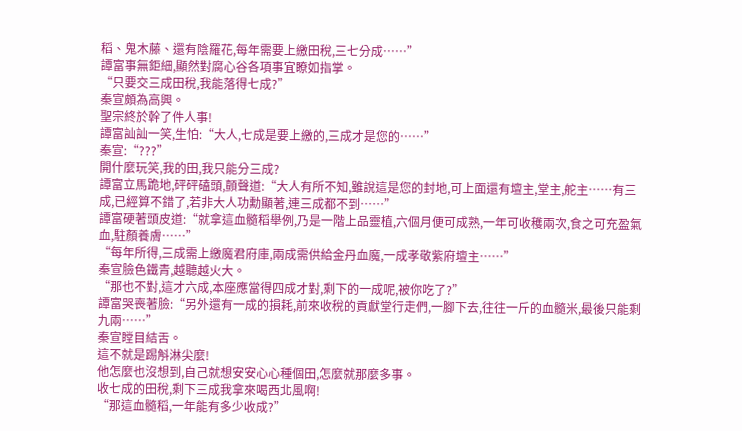稻、鬼木藤、還有陰羅花,每年需要上繳田稅,三七分成……”
譚富事無鉅細,顯然對腐心谷各項事宜瞭如指掌。
“只要交三成田稅,我能落得七成?”
秦宣頗為高興。
聖宗終於幹了件人事!
譚富訕訕一笑,生怕:“大人,七成是要上繳的,三成才是您的……”
秦宣:“???”
開什麼玩笑,我的田,我只能分三成?
譚富立馬跪地,砰砰磕頭,顫聲道:“大人有所不知,雖說這是您的封地,可上面還有壇主,堂主,舵主……有三成,已經算不錯了,若非大人功勳顯著,連三成都不到……”
譚富硬著頭皮道:“就拿這血髓稻舉例,乃是一階上品靈植,六個月便可成熟,一年可收穫兩次,食之可充盈氣血,駐顏養膚……”
“每年所得,三成需上繳魔君府庫,兩成需供給金丹血魔,一成孝敬紫府壇主……”
秦宣臉色鐵青,越聽越火大。
“那也不對,這才六成,本座應當得四成才對,剩下的一成呢,被你吃了?”
譚富哭喪著臉:“另外還有一成的損耗,前來收稅的貢獻堂行走們,一腳下去,往往一斤的血髓米,最後只能剩九兩……”
秦宣瞠目結舌。
這不就是踢斛淋尖麼!
他怎麼也沒想到,自己就想安安心心種個田,怎麼就那麼多事。
收七成的田稅,剩下三成我拿來喝西北風啊!
“那這血髓稻,一年能有多少收成?”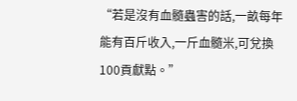“若是沒有血髓蟲害的話,一畝每年能有百斤收入,一斤血髓米,可兌換100貢獻點。”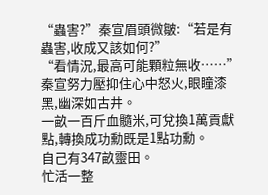“蟲害?”秦宣眉頭微皺:“若是有蟲害,收成又該如何?”
“看情況,最高可能顆粒無收……”
秦宣努力壓抑住心中怒火,眼瞳漆黑,幽深如古井。
一畝一百斤血髓米,可兌換1萬貢獻點,轉換成功勳既是1點功勳。
自己有347畝靈田。
忙活一整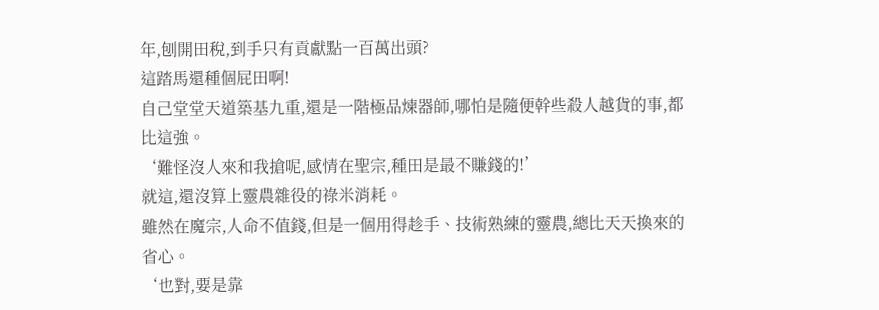年,刨開田稅,到手只有貢獻點一百萬出頭?
這踏馬還種個屁田啊!
自己堂堂天道築基九重,還是一階極品煉器師,哪怕是隨便幹些殺人越貨的事,都比這強。
‘難怪沒人來和我搶呢,感情在聖宗,種田是最不賺錢的!’
就這,還沒算上靈農雜役的祿米消耗。
雖然在魔宗,人命不值錢,但是一個用得趁手、技術熟練的靈農,總比天天換來的省心。
‘也對,要是靠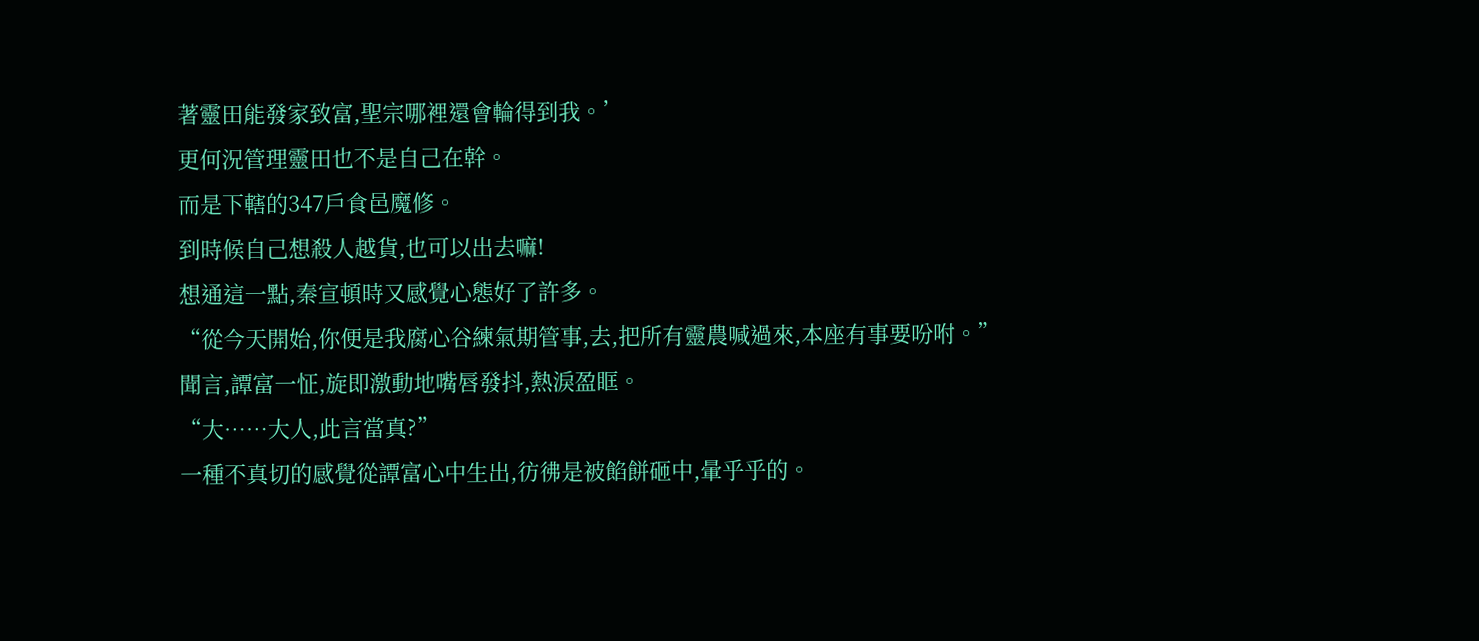著靈田能發家致富,聖宗哪裡還會輪得到我。’
更何況管理靈田也不是自己在幹。
而是下轄的347戶食邑魔修。
到時候自己想殺人越貨,也可以出去嘛!
想通這一點,秦宣頓時又感覺心態好了許多。
“從今天開始,你便是我腐心谷練氣期管事,去,把所有靈農喊過來,本座有事要吩咐。”
聞言,譚富一怔,旋即激動地嘴唇發抖,熱淚盈眶。
“大……大人,此言當真?”
一種不真切的感覺從譚富心中生出,彷彿是被餡餅砸中,暈乎乎的。